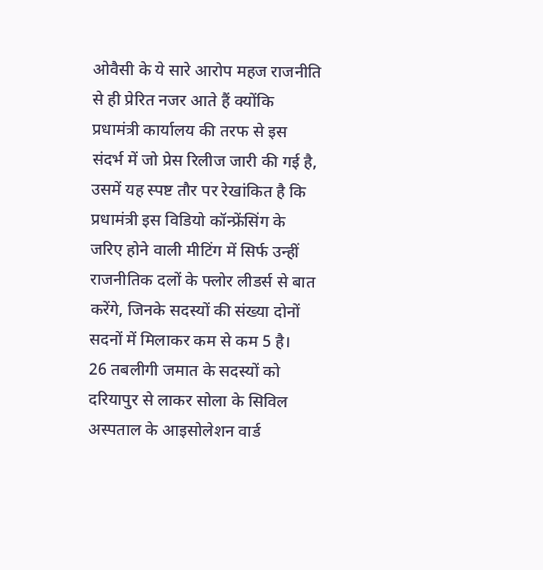ओवैसी के ये सारे आरोप महज राजनीति से ही प्रेरित नजर आते हैं क्योंकि प्रधामंत्री कार्यालय की तरफ से इस संदर्भ में जो प्रेस रिलीज जारी की गई है, उसमें यह स्पष्ट तौर पर रेखांकित है कि प्रधामंत्री इस विडियो कॉन्फ्रेंसिंग के जरिए होने वाली मीटिंग में सिर्फ उन्हीं राजनीतिक दलों के फ्लोर लीडर्स से बात करेंगे, जिनके सदस्यों की संख्या दोनों सदनों में मिलाकर कम से कम 5 है।
26 तबलीगी जमात के सदस्यों को दरियापुर से लाकर सोला के सिविल अस्पताल के आइसोलेशन वार्ड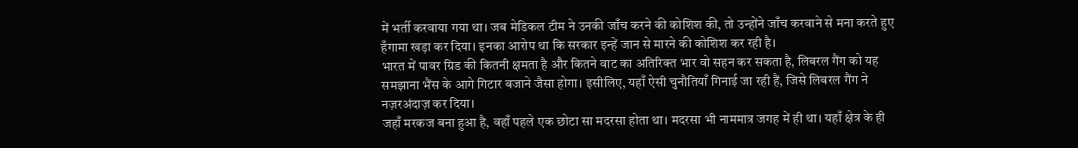में भर्ती करवाया गया था। जब मेडिकल टीम ने उनकी जाँच करने की कोशिश की, तो उन्होंने जाँच करवाने से मना करते हुए हँगामा खड़ा कर दिया। इनका आरोप था कि सरकार इन्हें जान से मारने की कोशिश कर रही है।
भारत में पावर ग्रिड की कितनी क्षमता है और कितने वाट का अतिरिक्त भार वो सहन कर सकता है, लिबरल गैंग को यह समझाना भैंस के आगे गिटार बजाने जैसा होगा। इसीलिए, यहाँ ऐसी चुनौतियाँ गिनाई जा रही हैं, जिसे लिबरल गैंग ने नज़रअंदाज़ कर दिया।
जहाँ मरकज बना हुआ है, वहाँ पहले एक छोटा सा मदरसा होता था। मदरसा भी नाममात्र जगह में ही था। यहाँ क्षेत्र के ही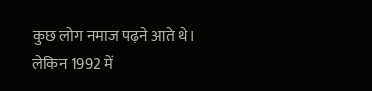कुछ लोग नमाज पढ़ने आते थे। लेकिन 1992 में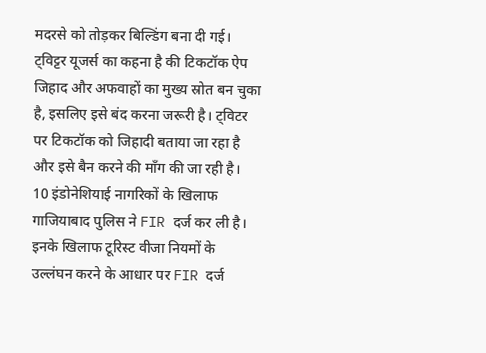मदरसे को तोड़कर बिल्डिंग बना दी गई।
ट्विट्टर यूजर्स का कहना है की टिकटॉक ऐप जिहाद और अफवाहों का मुख्य स्रोत बन चुका है, इसलिए इसे बंद करना जरूरी है। ट्विटर पर टिकटॉक को जिहादी बताया जा रहा है और इसे बैन करने की माँग की जा रही है।
10 इंडोनेशियाई नागरिकों के खिलाफ गाजियाबाद पुलिस ने FIR दर्ज कर ली है। इनके खिलाफ टूरिस्ट वीजा नियमों के उल्लंघन करने के आधार पर FIR दर्ज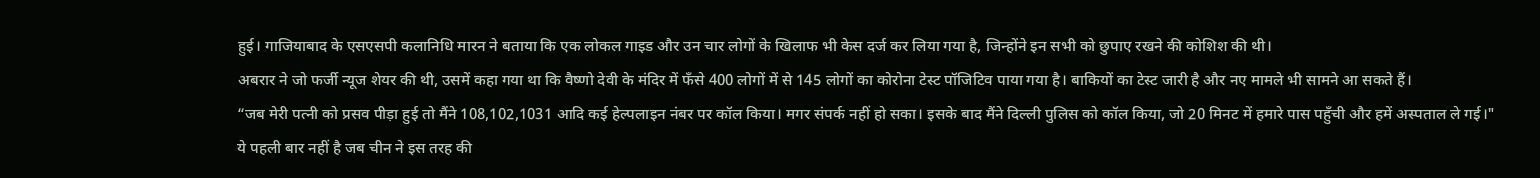हुई। गाजियाबाद के एसएसपी कलानिधि मारन ने बताया कि एक लोकल गाइड और उन चार लोगों के खिलाफ भी केस दर्ज कर लिया गया है, जिन्होंने इन सभी को छुपाए रखने की कोशिश की थी।
अबरार ने जो फर्जी न्यूज शेयर की थी, उसमें कहा गया था कि वैष्णो देवी के मंदिर में फँसे 400 लोगों में से 145 लोगों का कोरोना टेस्ट पॉजिटिव पाया गया है। बाकियों का टेस्ट जारी है और नए मामले भी सामने आ सकते हैं।
“जब मेरी पत्नी को प्रसव पीड़ा हुई तो मैंने 108,102,1031 आदि कई हेल्पलाइन नंबर पर कॉल किया। मगर संपर्क नहीं हो सका। इसके बाद मैंने दिल्ली पुलिस को कॉल किया, जो 20 मिनट में हमारे पास पहुँची और हमें अस्पताल ले गई।"
ये पहली बार नहीं है जब चीन ने इस तरह की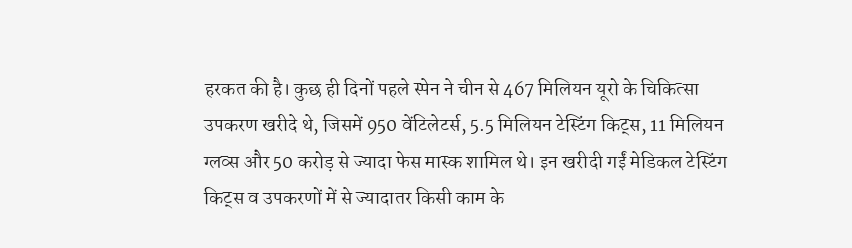हरकत की है। कुछ ही दिनों पहले स्पेन ने चीन से 467 मिलियन यूरो के चिकित्सा उपकरण खरीदे थे, जिसमें 950 वेंटिलेटर्स, 5.5 मिलियन टेस्टिंग किट्स, 11 मिलियन ग्लव्स और 50 करोड़ से ज्यादा फेस मास्क शामिल थे। इन खरीदी गईं मेडिकल टेस्टिंग किट्स व उपकरणों में से ज्यादातर किसी काम के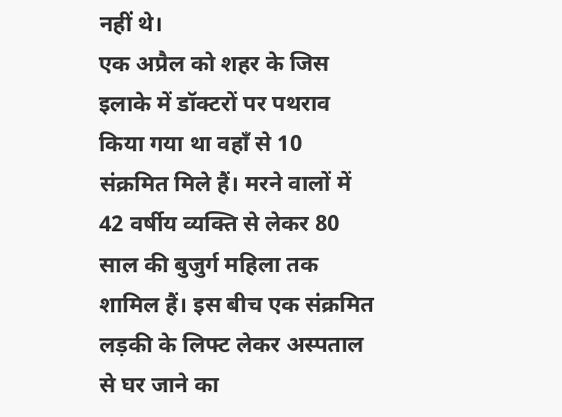नहीं थे।
एक अप्रैल को शहर के जिस इलाके में डॉक्टरों पर पथराव किया गया था वहॉं से 10 संक्रमित मिले हैं। मरने वालों में 42 वर्षीय व्यक्ति से लेकर 80 साल की बुजुर्ग महिला तक शामिल हैं। इस बीच एक संक्रमित लड़की के लिफ्ट लेकर अस्पताल से घर जाने का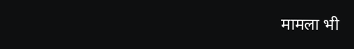मामला भी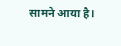सामने आया है।